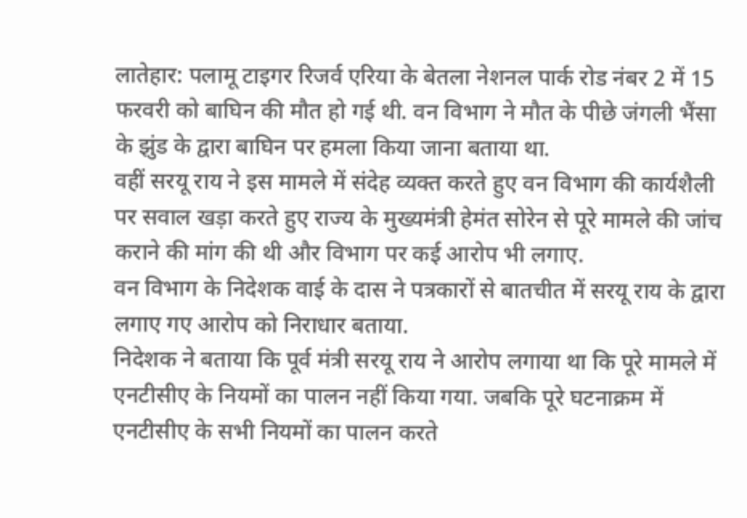लातेहार: पलामू टाइगर रिजर्व एरिया के बेतला नेशनल पार्क रोड नंबर 2 में 15 फरवरी को बाघिन की मौत हो गई थी. वन विभाग ने मौत के पीछे जंगली भैंसा के झुंड के द्वारा बाघिन पर हमला किया जाना बताया था.
वहीं सरयू राय ने इस मामले में संदेह व्यक्त करते हुए वन विभाग की कार्यशैली पर सवाल खड़ा करते हुए राज्य के मुख्यमंत्री हेमंत सोरेन से पूरे मामले की जांच कराने की मांग की थी और विभाग पर कई आरोप भी लगाए.
वन विभाग के निदेशक वाई के दास ने पत्रकारों से बातचीत में सरयू राय के द्वारा लगाए गए आरोप को निराधार बताया.
निदेशक ने बताया कि पूर्व मंत्री सरयू राय ने आरोप लगाया था कि पूरे मामले में एनटीसीए के नियमों का पालन नहीं किया गया. जबकि पूरे घटनाक्रम में एनटीसीए के सभी नियमों का पालन करते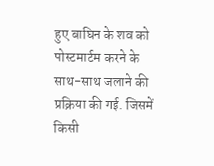हुए बाघिन के शव को पोस्टमार्टम करने के साथ-साथ जलाने की प्रक्रिया की गई. जिसमें किसी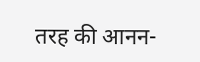तरह की आनन-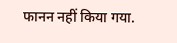फानन नहीं किया गया.